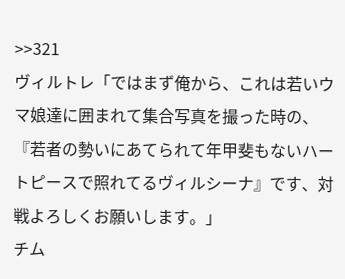>>321
ヴィルトレ「ではまず俺から、これは若いウマ娘達に囲まれて集合写真を撮った時の、『若者の勢いにあてられて年甲斐もないハートピースで照れてるヴィルシーナ』です、対戦よろしくお願いします。」
チム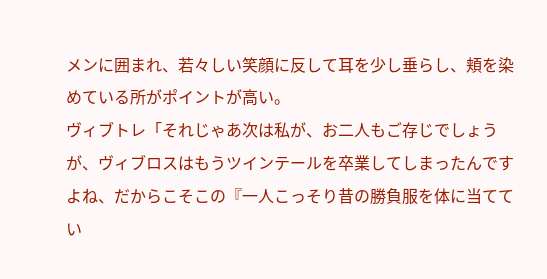メンに囲まれ、若々しい笑顔に反して耳を少し垂らし、頬を染めている所がポイントが高い。
ヴィブトレ「それじゃあ次は私が、お二人もご存じでしょうが、ヴィブロスはもうツインテールを卒業してしまったんですよね、だからこそこの『一人こっそり昔の勝負服を体に当ててい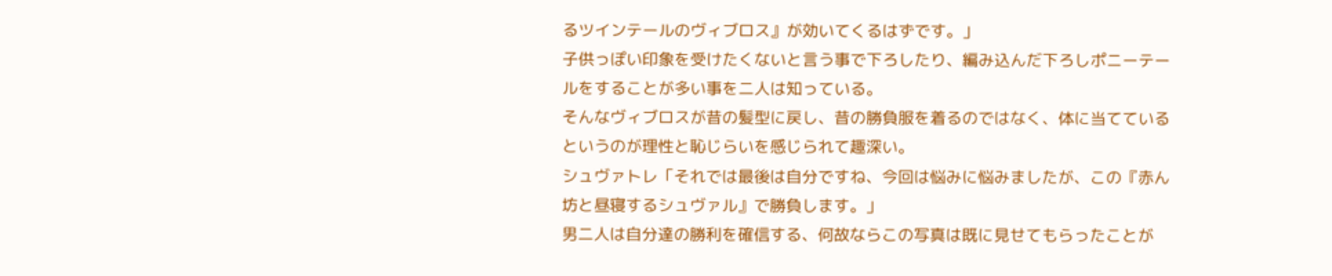るツインテールのヴィブロス』が効いてくるはずです。」
子供っぽい印象を受けたくないと言う事で下ろしたり、編み込んだ下ろしポニーテールをすることが多い事を二人は知っている。
そんなヴィブロスが昔の髪型に戻し、昔の勝負服を着るのではなく、体に当てているというのが理性と恥じらいを感じられて趣深い。
シュヴァトレ「それでは最後は自分ですね、今回は悩みに悩みましたが、この『赤ん坊と昼寝するシュヴァル』で勝負します。」
男二人は自分達の勝利を確信する、何故ならこの写真は既に見せてもらったことが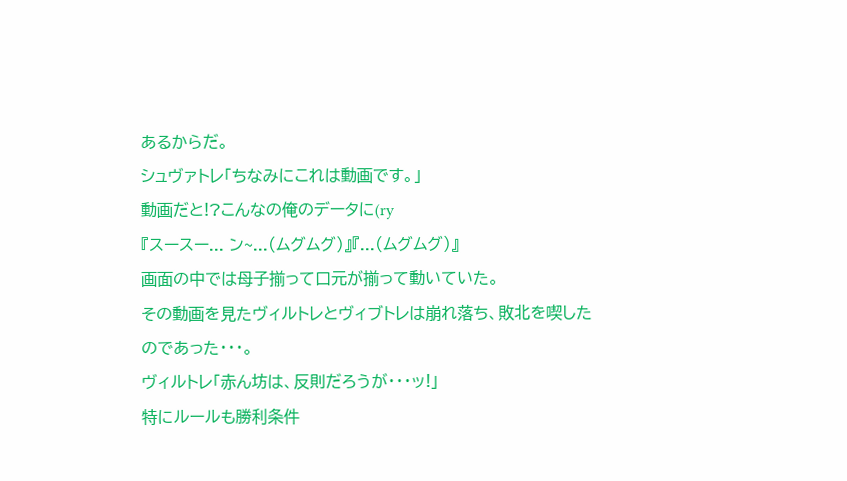あるからだ。
シュヴァトレ「ちなみにこれは動画です。」
動画だと!?こんなの俺のデータに(ry
『スースー... ン~...(ムグムグ)』『...(ムグムグ)』
画面の中では母子揃って口元が揃って動いていた。
その動画を見たヴィルトレとヴィブトレは崩れ落ち、敗北を喫したのであった・・・。
ヴィルトレ「赤ん坊は、反則だろうが・・・ッ!」
特にルールも勝利条件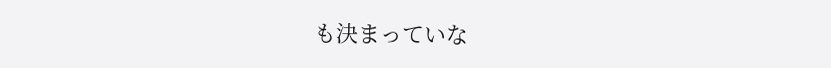も決まっていな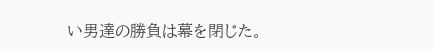い男達の勝負は幕を閉じた。